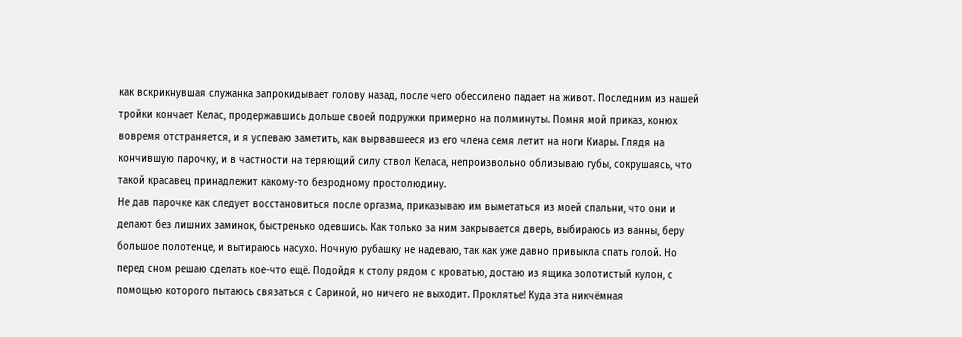как вскрикнувшая служанка запрокидывает голову назад, после чего обессилено падает на живот. Последним из нашей тройки кончает Келас, продержавшись дольше своей подружки примерно на полминуты. Помня мой приказ, конюх вовремя отстраняется, и я успеваю заметить, как вырвавшееся из его члена семя летит на ноги Киары. Глядя на кончившую парочку, и в частности на теряющий силу ствол Келаса, непроизвольно облизываю губы, сокрушаясь, что такой красавец принадлежит какому-то безродному простолюдину.
Не дав парочке как следует восстановиться после оргазма, приказываю им выметаться из моей спальни, что они и делают без лишних заминок, быстренько одевшись. Как только за ним закрывается дверь, выбираюсь из ванны, беру большое полотенце, и вытираюсь насухо. Ночную рубашку не надеваю, так как уже давно привыкла спать голой. Но перед сном решаю сделать кое-что ещё. Подойдя к столу рядом с кроватью, достаю из ящика золотистый кулон, с помощью которого пытаюсь связаться с Сариной, но ничего не выходит. Проклятье! Куда эта никчёмная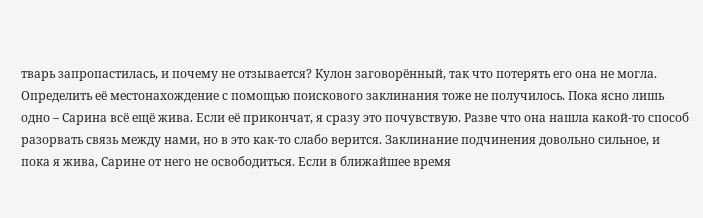тварь запропастилась, и почему не отзывается? Кулон заговорённый, так что потерять его она не могла. Определить её местонахождение с помощью поискового заклинания тоже не получилось. Пока ясно лишь одно – Сарина всё ещё жива. Если её прикончат, я сразу это почувствую. Разве что она нашла какой-то способ разорвать связь между нами, но в это как-то слабо верится. Заклинание подчинения довольно сильное, и пока я жива, Сарине от него не освободиться. Если в ближайшее время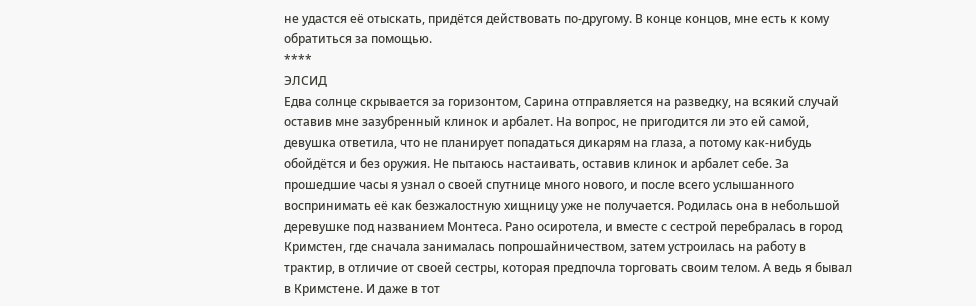не удастся её отыскать, придётся действовать по-другому. В конце концов, мне есть к кому обратиться за помощью.
****
ЭЛСИД
Едва солнце скрывается за горизонтом, Сарина отправляется на разведку, на всякий случай оставив мне зазубренный клинок и арбалет. На вопрос, не пригодится ли это ей самой, девушка ответила, что не планирует попадаться дикарям на глаза, а потому как-нибудь обойдётся и без оружия. Не пытаюсь настаивать, оставив клинок и арбалет себе. За прошедшие часы я узнал о своей спутнице много нового, и после всего услышанного воспринимать её как безжалостную хищницу уже не получается. Родилась она в небольшой деревушке под названием Монтеса. Рано осиротела, и вместе с сестрой перебралась в город Кримстен, где сначала занималась попрошайничеством, затем устроилась на работу в трактир, в отличие от своей сестры, которая предпочла торговать своим телом. А ведь я бывал в Кримстене. И даже в тот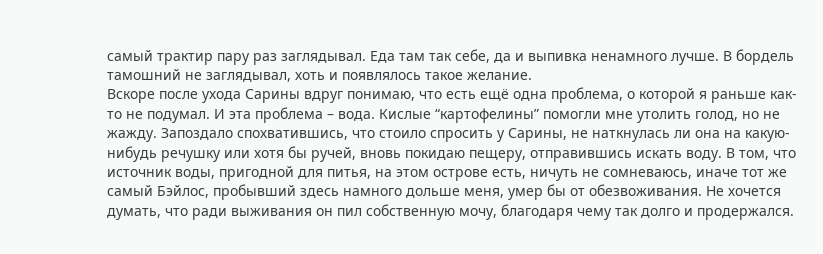самый трактир пару раз заглядывал. Еда там так себе, да и выпивка ненамного лучше. В бордель тамошний не заглядывал, хоть и появлялось такое желание.
Вскоре после ухода Сарины вдруг понимаю, что есть ещё одна проблема, о которой я раньше как-то не подумал. И эта проблема – вода. Кислые “картофелины” помогли мне утолить голод, но не жажду. Запоздало спохватившись, что стоило спросить у Сарины, не наткнулась ли она на какую-нибудь речушку или хотя бы ручей, вновь покидаю пещеру, отправившись искать воду. В том, что источник воды, пригодной для питья, на этом острове есть, ничуть не сомневаюсь, иначе тот же самый Бэйлос, пробывший здесь намного дольше меня, умер бы от обезвоживания. Не хочется думать, что ради выживания он пил собственную мочу, благодаря чему так долго и продержался.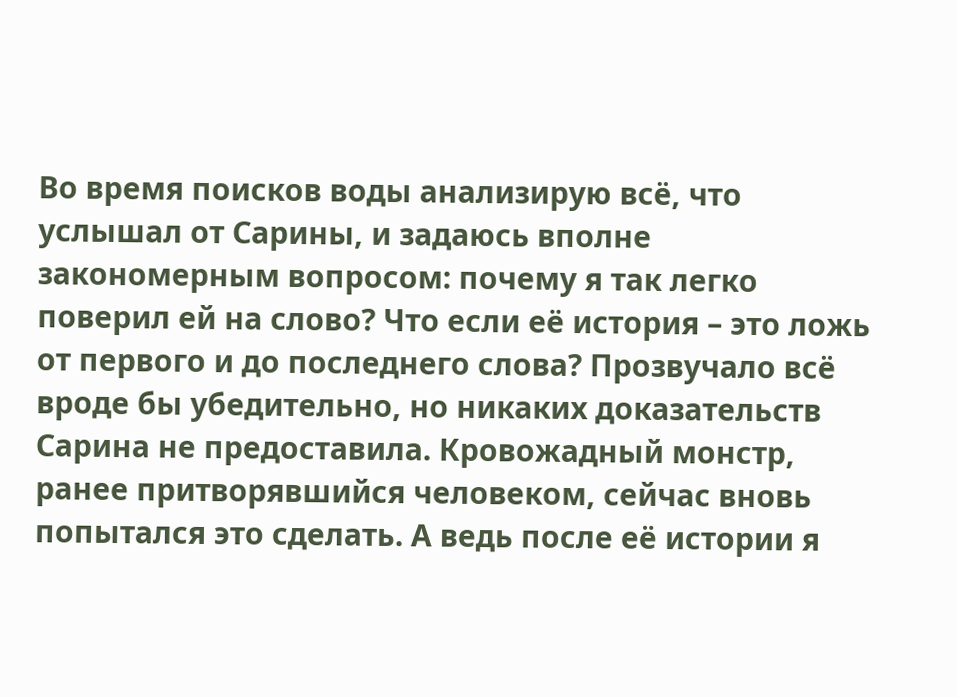Во время поисков воды анализирую всё, что услышал от Сарины, и задаюсь вполне закономерным вопросом: почему я так легко поверил ей на слово? Что если её история – это ложь от первого и до последнего слова? Прозвучало всё вроде бы убедительно, но никаких доказательств Сарина не предоставила. Кровожадный монстр, ранее притворявшийся человеком, сейчас вновь попытался это сделать. А ведь после её истории я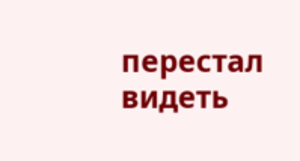перестал видеть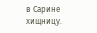в Сарине хищницу.